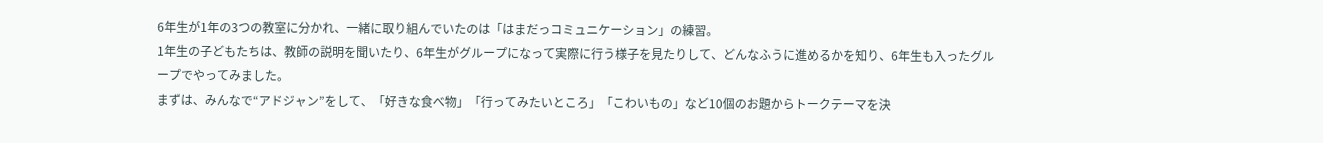6年生が1年の3つの教室に分かれ、一緒に取り組んでいたのは「はまだっコミュニケーション」の練習。
1年生の子どもたちは、教師の説明を聞いたり、6年生がグループになって実際に行う様子を見たりして、どんなふうに進めるかを知り、6年生も入ったグループでやってみました。
まずは、みんなで“アドジャン”をして、「好きな食べ物」「行ってみたいところ」「こわいもの」など10個のお題からトークテーマを決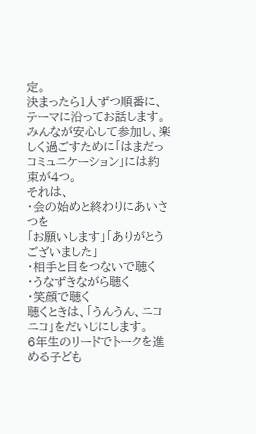定。
決まったら1人ずつ順番に、テーマに沿ってお話します。
みんなが安心して参加し、楽しく過ごすために「はまだっコミュニケーション」には約束が4つ。
それは、
・会の始めと終わりにあいさつを
「お願いします」「ありがとうございました」
・相手と目をつないで聴く
・うなずきながら聴く
・笑顔で聴く
聴くときは、「うんうん、ニコニコ」をだいじにします。
6年生のリードでトークを進める子ども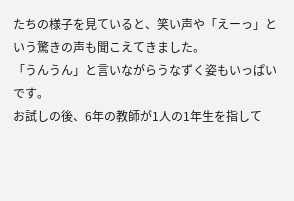たちの様子を見ていると、笑い声や「えーっ」という驚きの声も聞こえてきました。
「うんうん」と言いながらうなずく姿もいっぱいです。
お試しの後、6年の教師が1人の1年生を指して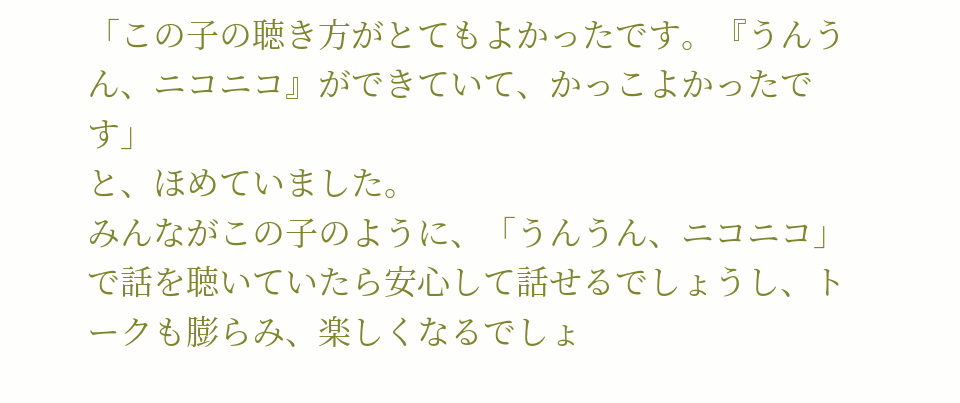「この子の聴き方がとてもよかったです。『うんうん、ニコニコ』ができていて、かっこよかったです」
と、ほめていました。
みんながこの子のように、「うんうん、ニコニコ」で話を聴いていたら安心して話せるでしょうし、トークも膨らみ、楽しくなるでしょ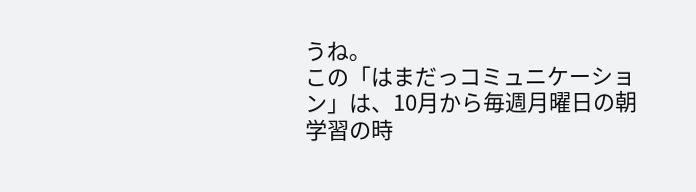うね。
この「はまだっコミュニケーション」は、10月から毎週月曜日の朝学習の時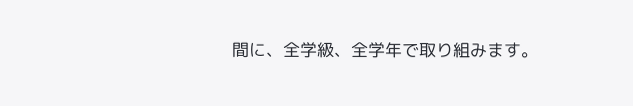間に、全学級、全学年で取り組みます。